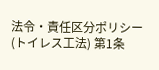法令・責任区分ポリシー (トイレス工法) 第1条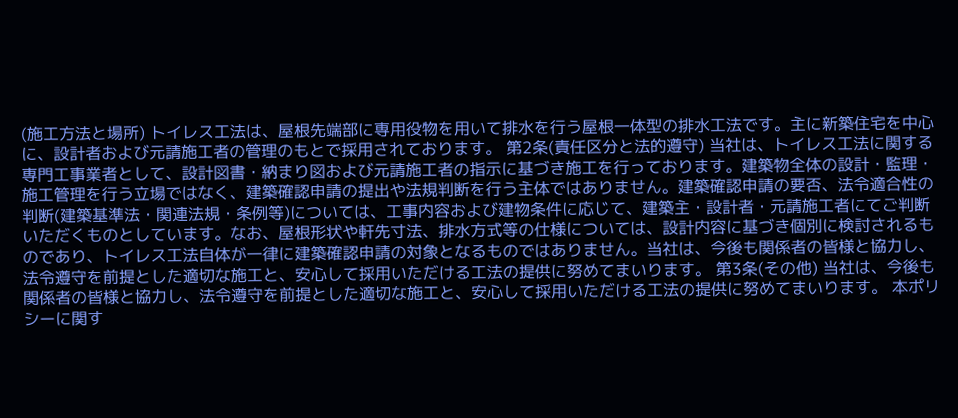(施工方法と場所) トイレス工法は、屋根先端部に専用役物を用いて排水を行う屋根一体型の排水工法です。主に新築住宅を中心に、設計者および元請施工者の管理のもとで採用されております。 第2条(責任区分と法的遵守) 当社は、トイレス工法に関する専門工事業者として、設計図書・納まり図および元請施工者の指示に基づき施工を行っております。建築物全体の設計・監理・施工管理を行う立場ではなく、建築確認申請の提出や法規判断を行う主体ではありません。建築確認申請の要否、法令適合性の判断(建築基準法・関連法規・条例等)については、工事内容および建物条件に応じて、建築主・設計者・元請施工者にてご判断いただくものとしています。なお、屋根形状や軒先寸法、排水方式等の仕様については、設計内容に基づき個別に検討されるものであり、トイレス工法自体が一律に建築確認申請の対象となるものではありません。当社は、今後も関係者の皆様と協力し、法令遵守を前提とした適切な施工と、安心して採用いただける工法の提供に努めてまいります。 第3条(その他) 当社は、今後も関係者の皆様と協力し、法令遵守を前提とした適切な施工と、安心して採用いただける工法の提供に努めてまいります。 本ポリシーに関す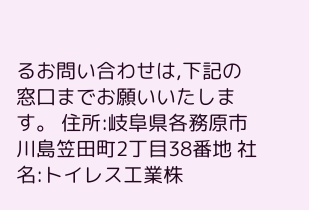るお問い合わせは,下記の窓口までお願いいたします。 住所:岐阜県各務原市川島笠田町2丁目38番地 社名:トイレス工業株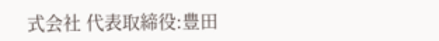式会社 代表取締役:豊田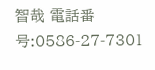智哉 電話番号:0586-27-7301